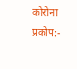कोरोना प्रकोप:-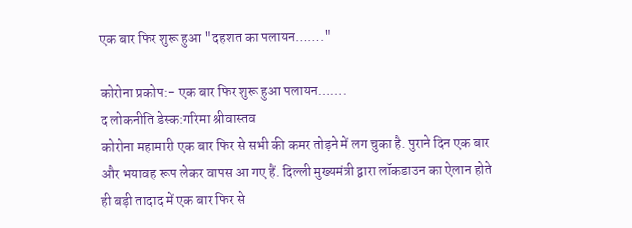एक बार फिर शुरू हुआ "दहशत का पलायन……."

कोरोना प्रकोप:- एक बार फिर शुरू हुआ पलायन…….
द लोकनीति डेस्क:गरिमा श्रीवास्तव
कोरोना महामारी एक बार फिर से सभी की कमर तोड़ने में लग चुका है. पुराने दिन एक बार और भयावह रूप लेकर वापस आ गए हैं. दिल्ली मुख्यमंत्री द्वारा लॉकडाउन का ऐलान होते ही बड़ी तादाद में एक बार फिर से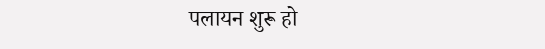पलायन शुरू हो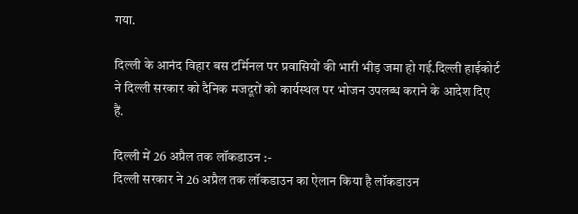गया.

दिल्ली के आनंद विहार बस टर्मिनल पर प्रवासियों की भारी भीड़ जमा हो गई.दिल्ली हाईकोर्ट ने दिल्ली सरकार को दैनिक मजदूरों को कार्यस्थल पर भोजन उपलब्ध कराने के आदेश दिए हैं.

दिल्ली में 26 अप्रैल तक लॉकडाउन :-
दिल्ली सरकार ने 26 अप्रैल तक लॉकडाउन का ऐलान किया है लॉकडाउन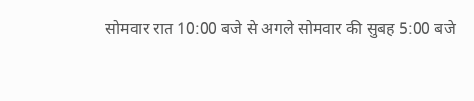सोमवार रात 10:00 बजे से अगले सोमवार की सुबह 5:00 बजे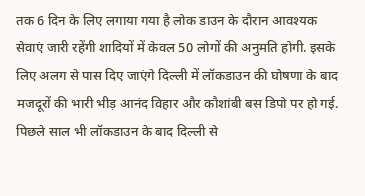तक 6 दिन के लिए लगाया गया है लोक डाउन के दौरान आवश्यक सेवाएं जारी रहेंगी शादियों में केवल 50 लोगों की अनुमति होगी. इसके लिए अलग से पास दिए जाएंगे दिल्ली में लॉकडाउन की घोषणा के बाद मजदूरों की भारी भीड़ आनंद विहार और कौशांबी बस डिपो पर हो गई.
पिछले साल भी लॉकडाउन के बाद दिल्ली से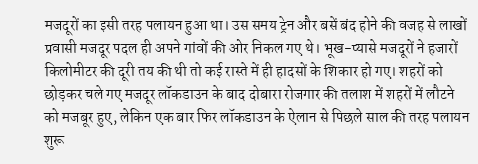मजदूरों का इसी तरह पलायन हुआ था। उस समय ट्रेन और बसें बंद होने की वजह से लाखों प्रवासी मजदूर पदल ही अपने गांवों की ओर निकल गए थे। भूख-प्यासे मजदूरों ने हजारों किलोमीटर की दूरी तय की थी तो कई रास्ते में ही हादसों के शिकार हो गए। शहरों को छोड़कर चले गए मजदूर लॉकडाउन के बाद दोबारा रोजगार की तलाश में शहरों में लौटने को मजबूर हुए, लेकिन एक बार फिर लॉकडाउन के ऐलान से पिछले साल की तरह पलायन शुरू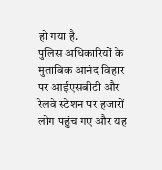हो गया है.
पुलिस अधिकारियों के मुताबिक आनंद विहार पर आईएसबीटी और रेलवे स्टेशन पर हजारों लोग पहुंच गए और यह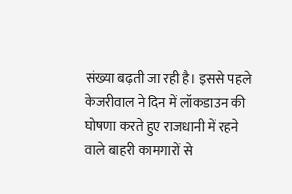संख्या बढ़ती जा रही है। इससे पहले केजरीवाल ने दिन में लॉकडाउन की घोषणा करते हुए राजधानी में रहने वाले बाहरी कामगारों से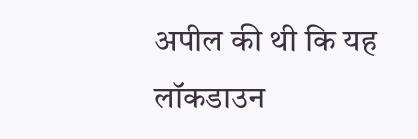अपील की थी कि यह लॉकडाउन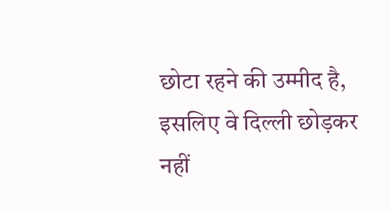छोटा रहने की उम्मीद है, इसलिए वे दिल्ली छोड़कर नहीं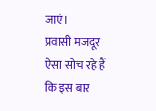जाएं।
प्रवासी मजदूर ऐसा सोच रहे हैं कि इस बार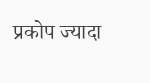प्रकोप ज्यादा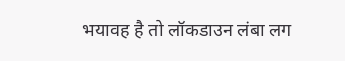भयावह है तो लॉकडाउन लंबा लग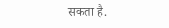सकता है.